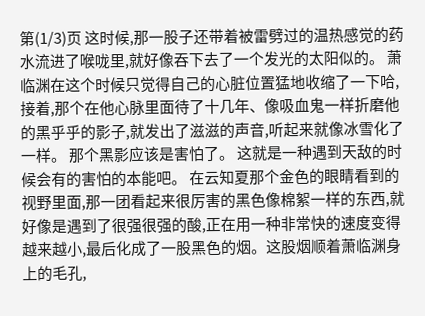第(1/3)页 这时候,那一股子还带着被雷劈过的温热感觉的药水流进了喉咙里,就好像吞下去了一个发光的太阳似的。 萧临渊在这个时候只觉得自己的心脏位置猛地收缩了一下哈,接着,那个在他心脉里面待了十几年、像吸血鬼一样折磨他的黑乎乎的影子,就发出了滋滋的声音,听起来就像冰雪化了一样。 那个黑影应该是害怕了。 这就是一种遇到天敌的时候会有的害怕的本能吧。 在云知夏那个金色的眼睛看到的视野里面,那一团看起来很厉害的黑色像棉絮一样的东西,就好像是遇到了很强很强的酸,正在用一种非常快的速度变得越来越小,最后化成了一股黑色的烟。这股烟顺着萧临渊身上的毛孔,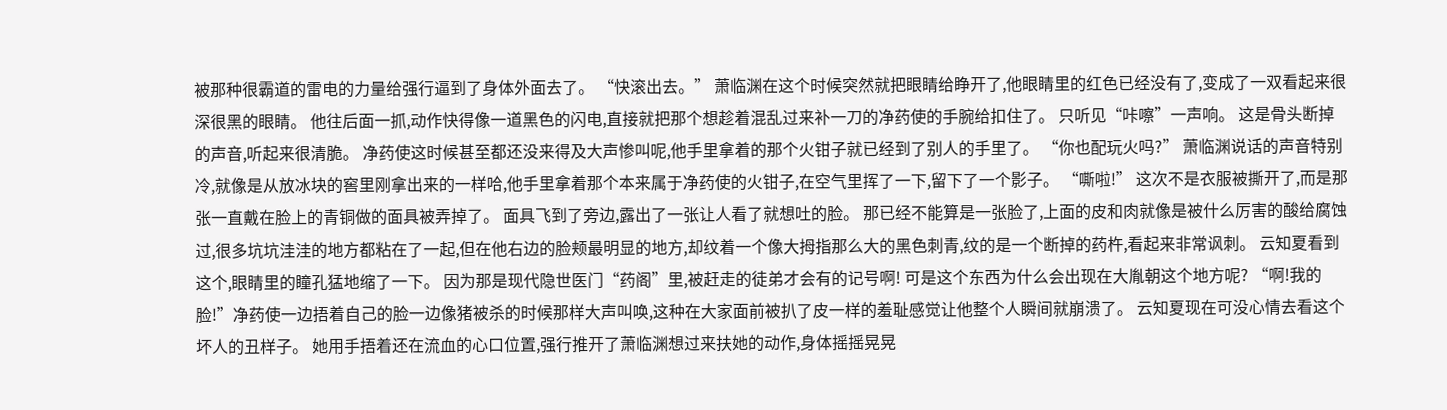被那种很霸道的雷电的力量给强行逼到了身体外面去了。 “快滚出去。” 萧临渊在这个时候突然就把眼睛给睁开了,他眼睛里的红色已经没有了,变成了一双看起来很深很黑的眼睛。 他往后面一抓,动作快得像一道黑色的闪电,直接就把那个想趁着混乱过来补一刀的净药使的手腕给扣住了。 只听见“咔嚓”一声响。 这是骨头断掉的声音,听起来很清脆。 净药使这时候甚至都还没来得及大声惨叫呢,他手里拿着的那个火钳子就已经到了别人的手里了。 “你也配玩火吗?” 萧临渊说话的声音特别冷,就像是从放冰块的窖里刚拿出来的一样哈,他手里拿着那个本来属于净药使的火钳子,在空气里挥了一下,留下了一个影子。 “嘶啦!” 这次不是衣服被撕开了,而是那张一直戴在脸上的青铜做的面具被弄掉了。 面具飞到了旁边,露出了一张让人看了就想吐的脸。 那已经不能算是一张脸了,上面的皮和肉就像是被什么厉害的酸给腐蚀过,很多坑坑洼洼的地方都粘在了一起,但在他右边的脸颊最明显的地方,却纹着一个像大拇指那么大的黑色刺青,纹的是一个断掉的药杵,看起来非常讽刺。 云知夏看到这个,眼睛里的瞳孔猛地缩了一下。 因为那是现代隐世医门“药阁”里,被赶走的徒弟才会有的记号啊! 可是这个东西为什么会出现在大胤朝这个地方呢? “啊!我的脸!”净药使一边捂着自己的脸一边像猪被杀的时候那样大声叫唤,这种在大家面前被扒了皮一样的羞耻感觉让他整个人瞬间就崩溃了。 云知夏现在可没心情去看这个坏人的丑样子。 她用手捂着还在流血的心口位置,强行推开了萧临渊想过来扶她的动作,身体摇摇晃晃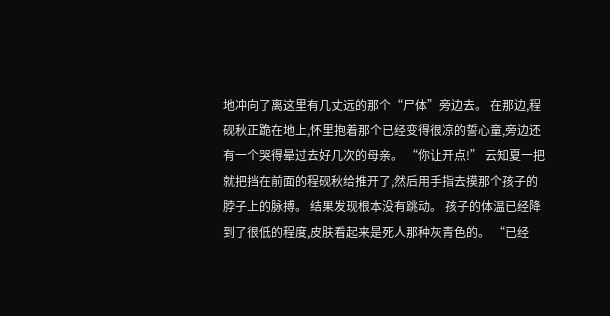地冲向了离这里有几丈远的那个“尸体”旁边去。 在那边,程砚秋正跪在地上,怀里抱着那个已经变得很凉的誓心童,旁边还有一个哭得晕过去好几次的母亲。 “你让开点!” 云知夏一把就把挡在前面的程砚秋给推开了,然后用手指去摸那个孩子的脖子上的脉搏。 结果发现根本没有跳动。 孩子的体温已经降到了很低的程度,皮肤看起来是死人那种灰青色的。 “已经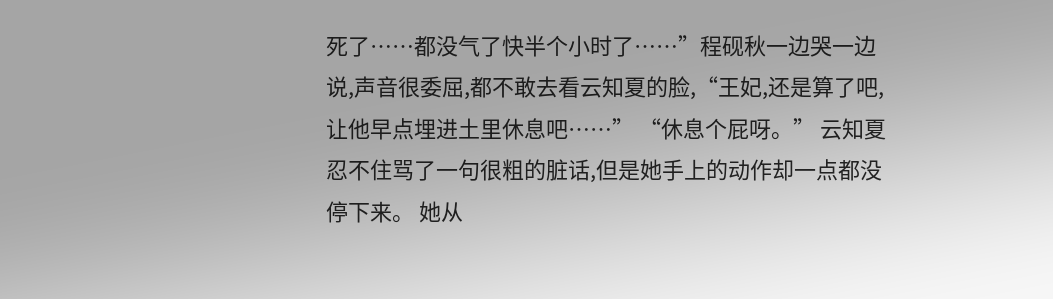死了……都没气了快半个小时了……”程砚秋一边哭一边说,声音很委屈,都不敢去看云知夏的脸,“王妃,还是算了吧,让他早点埋进土里休息吧……” “休息个屁呀。” 云知夏忍不住骂了一句很粗的脏话,但是她手上的动作却一点都没停下来。 她从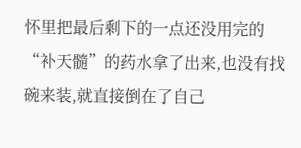怀里把最后剩下的一点还没用完的“补天髓”的药水拿了出来,也没有找碗来装,就直接倒在了自己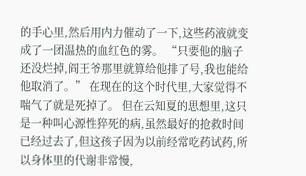的手心里,然后用内力催动了一下,这些药液就变成了一团温热的血红色的雾。 “只要他的脑子还没烂掉,阎王爷那里就算给他排了号,我也能给他取消了。” 在现在的这个时代里,大家觉得不喘气了就是死掉了。 但在云知夏的思想里,这只是一种叫心源性猝死的病,虽然最好的抢救时间已经过去了,但这孩子因为以前经常吃药试药,所以身体里的代谢非常慢,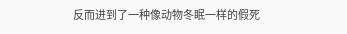反而进到了一种像动物冬眠一样的假死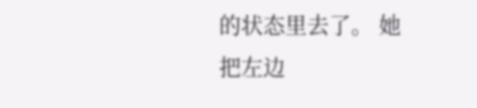的状态里去了。 她把左边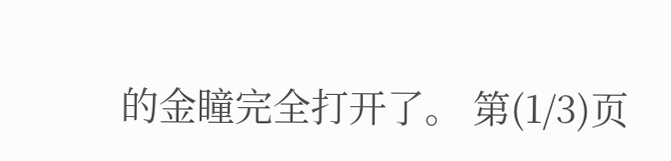的金瞳完全打开了。 第(1/3)页